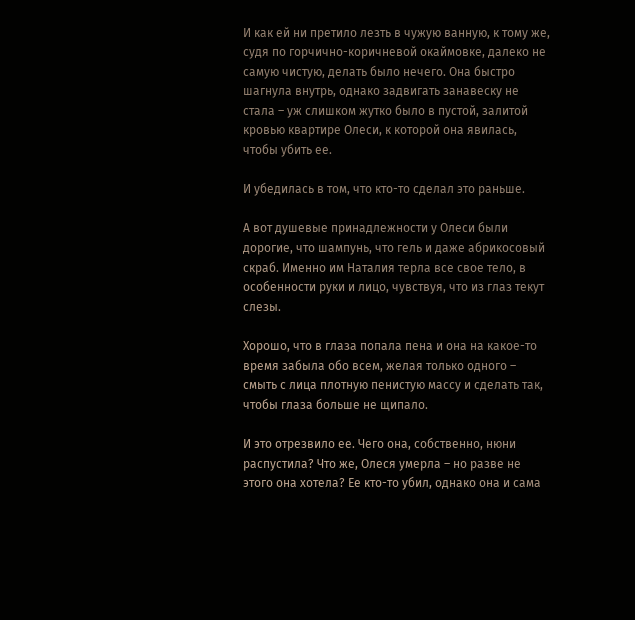И как ей ни претило лезть в чужую ванную, к тому же, судя по горчично-коричневой окаймовке, далеко не самую чистую, делать было нечего. Она быстро шагнула внутрь, однако задвигать занавеску не стала – уж слишком жутко было в пустой, залитой кровью квартире Олеси, к которой она явилась, чтобы убить ее.

И убедилась в том, что кто-то сделал это раньше.

А вот душевые принадлежности у Олеси были дорогие, что шампунь, что гель и даже абрикосовый скраб. Именно им Наталия терла все свое тело, в особенности руки и лицо, чувствуя, что из глаз текут слезы.

Хорошо, что в глаза попала пена и она на какое-то время забыла обо всем, желая только одного – смыть с лица плотную пенистую массу и сделать так, чтобы глаза больше не щипало.

И это отрезвило ее. Чего она, собственно, нюни распустила? Что же, Олеся умерла – но разве не этого она хотела? Ее кто-то убил, однако она и сама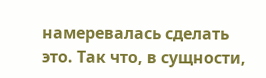намеревалась сделать это. Так что, в сущности,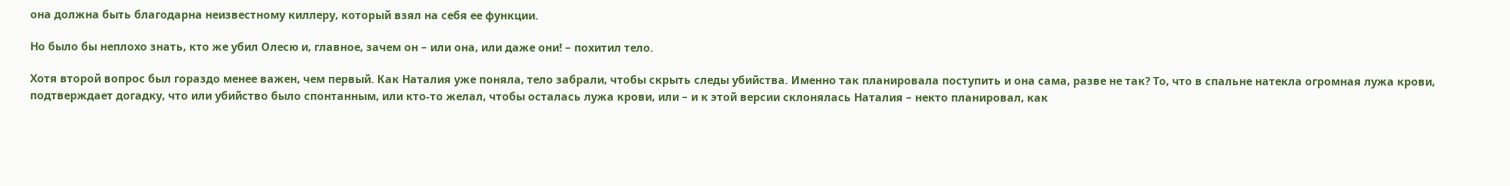она должна быть благодарна неизвестному киллеру, который взял на себя ее функции.

Но было бы неплохо знать, кто же убил Олесю и, главное, зачем он – или она, или даже они! – похитил тело.

Хотя второй вопрос был гораздо менее важен, чем первый. Как Наталия уже поняла, тело забрали, чтобы скрыть следы убийства. Именно так планировала поступить и она сама, разве не так? То, что в спальне натекла огромная лужа крови, подтверждает догадку, что или убийство было спонтанным, или кто-то желал, чтобы осталась лужа крови, или – и к этой версии склонялась Наталия – некто планировал, как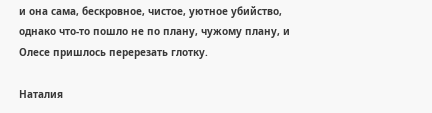и она сама, бескровное, чистое, уютное убийство, однако что-то пошло не по плану, чужому плану, и Олесе пришлось перерезать глотку.

Наталия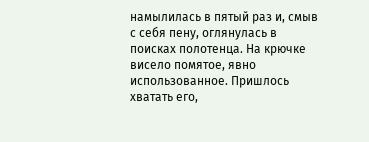намылилась в пятый раз и, смыв с себя пену, оглянулась в поисках полотенца. На крючке висело помятое, явно использованное. Пришлось хватать его,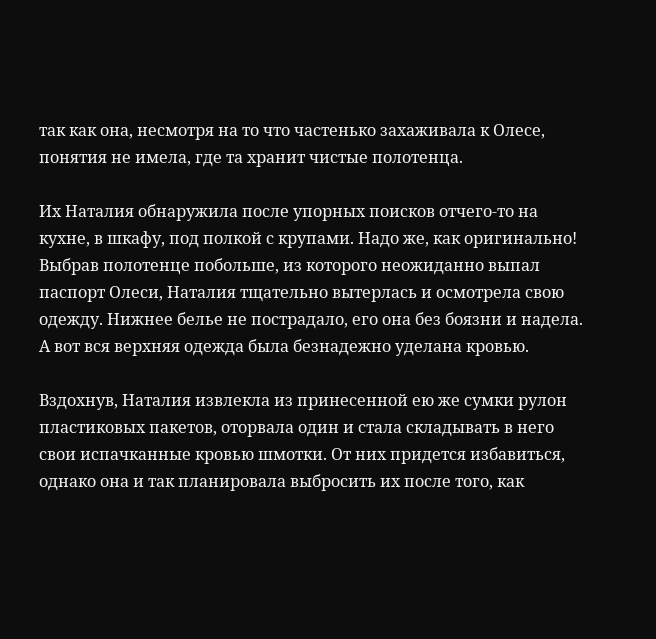так как она, несмотря на то что частенько захаживала к Олесе, понятия не имела, где та хранит чистые полотенца.

Их Наталия обнаружила после упорных поисков отчего-то на кухне, в шкафу, под полкой с крупами. Надо же, как оригинально! Выбрав полотенце побольше, из которого неожиданно выпал паспорт Олеси, Наталия тщательно вытерлась и осмотрела свою одежду. Нижнее белье не пострадало, его она без боязни и надела. А вот вся верхняя одежда была безнадежно уделана кровью.

Вздохнув, Наталия извлекла из принесенной ею же сумки рулон пластиковых пакетов, оторвала один и стала складывать в него свои испачканные кровью шмотки. От них придется избавиться, однако она и так планировала выбросить их после того, как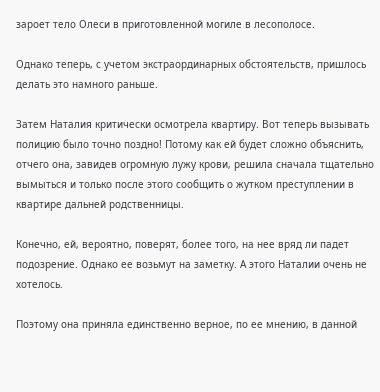зароет тело Олеси в приготовленной могиле в лесополосе.

Однако теперь, с учетом экстраординарных обстоятельств, пришлось делать это намного раньше.

Затем Наталия критически осмотрела квартиру. Вот теперь вызывать полицию было точно поздно! Потому как ей будет сложно объяснить, отчего она, завидев огромную лужу крови, решила сначала тщательно вымыться и только после этого сообщить о жутком преступлении в квартире дальней родственницы.

Конечно, ей, вероятно, поверят, более того, на нее вряд ли падет подозрение. Однако ее возьмут на заметку. А этого Наталии очень не хотелось.

Поэтому она приняла единственно верное, по ее мнению, в данной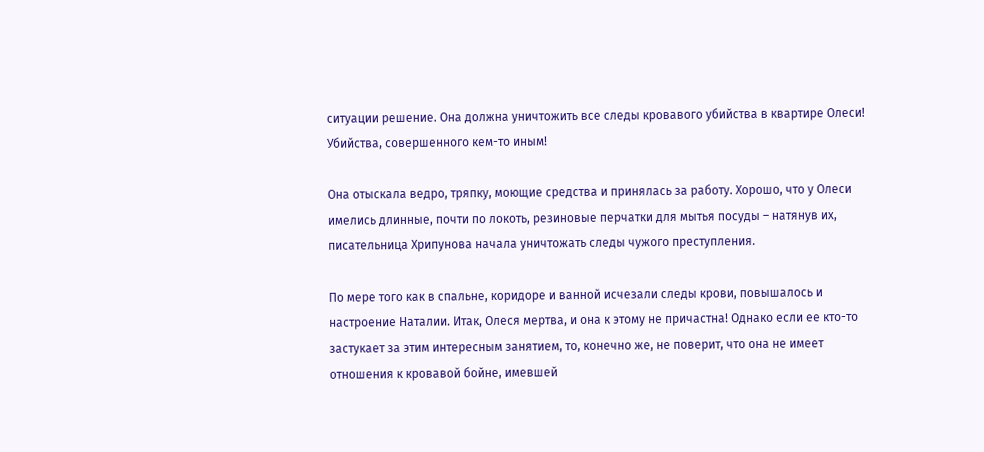ситуации решение. Она должна уничтожить все следы кровавого убийства в квартире Олеси! Убийства, совершенного кем-то иным!

Она отыскала ведро, тряпку, моющие средства и принялась за работу. Хорошо, что у Олеси имелись длинные, почти по локоть, резиновые перчатки для мытья посуды – натянув их, писательница Хрипунова начала уничтожать следы чужого преступления.

По мере того как в спальне, коридоре и ванной исчезали следы крови, повышалось и настроение Наталии. Итак, Олеся мертва, и она к этому не причастна! Однако если ее кто-то застукает за этим интересным занятием, то, конечно же, не поверит, что она не имеет отношения к кровавой бойне, имевшей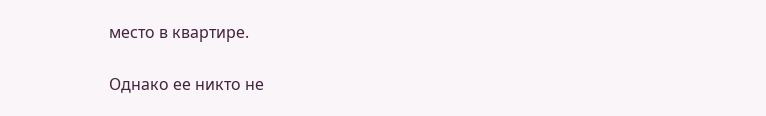место в квартире.

Однако ее никто не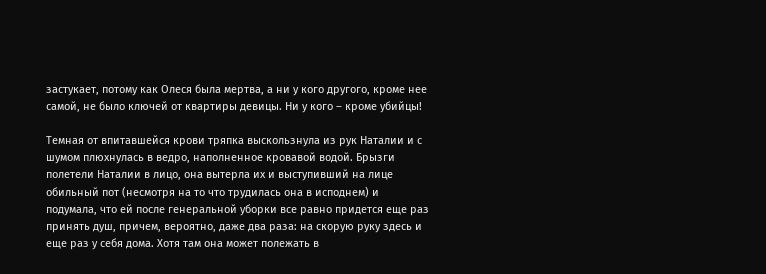застукает, потому как Олеся была мертва, а ни у кого другого, кроме нее самой, не было ключей от квартиры девицы. Ни у кого – кроме убийцы!

Темная от впитавшейся крови тряпка выскользнула из рук Наталии и с шумом плюхнулась в ведро, наполненное кровавой водой. Брызги полетели Наталии в лицо, она вытерла их и выступивший на лице обильный пот (несмотря на то что трудилась она в исподнем) и подумала, что ей после генеральной уборки все равно придется еще раз принять душ, причем, вероятно, даже два раза: на скорую руку здесь и еще раз у себя дома. Хотя там она может полежать в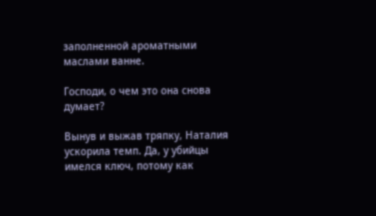заполненной ароматными маслами ванне.

Господи, о чем это она снова думает?

Вынув и выжав тряпку, Наталия ускорила темп. Да, у убийцы имелся ключ, потому как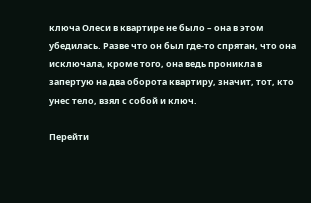ключа Олеси в квартире не было – она в этом убедилась. Разве что он был где-то спрятан, что она исключала, кроме того, она ведь проникла в запертую на два оборота квартиру, значит, тот, кто унес тело, взял с собой и ключ.

Перейти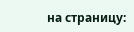на страницу: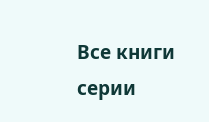Все книги серии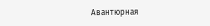Авантюрная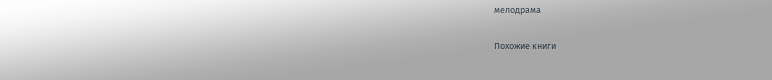мелодрама

Похожие книги